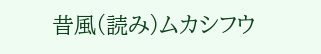昔風(読み)ムカシフウ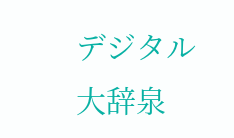デジタル大辞泉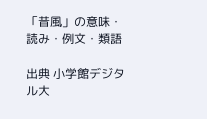「昔風」の意味・読み・例文・類語

出典 小学館デジタル大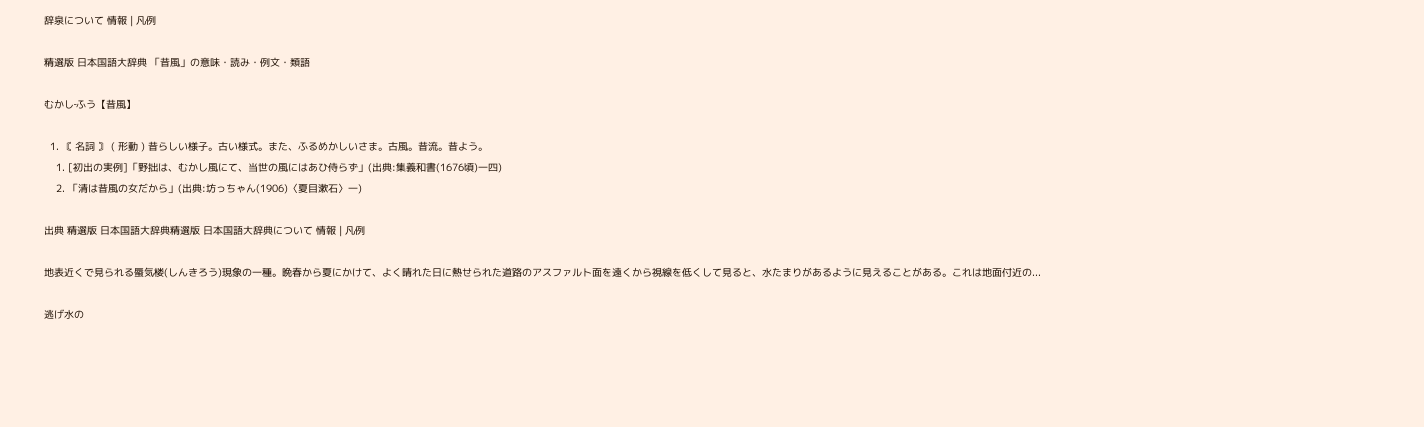辞泉について 情報 | 凡例

精選版 日本国語大辞典 「昔風」の意味・読み・例文・類語

むかし‐ふう【昔風】

  1. 〘 名詞 〙 ( 形動 ) 昔らしい様子。古い様式。また、ふるめかしいさま。古風。昔流。昔よう。
    1. [初出の実例]「野拙は、むかし風にて、当世の風にはあひ侍らず」(出典:集義和書(1676頃)一四)
    2. 「清は昔風の女だから」(出典:坊っちゃん(1906)〈夏目漱石〉一)

出典 精選版 日本国語大辞典精選版 日本国語大辞典について 情報 | 凡例

地表近くで見られる蜃気楼(しんきろう)現象の一種。晩春から夏にかけて、よく晴れた日に熱せられた道路のアスファルト面を遠くから視線を低くして見ると、水たまりがあるように見えることがある。これは地面付近の...

逃げ水の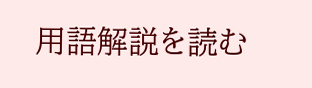用語解説を読む